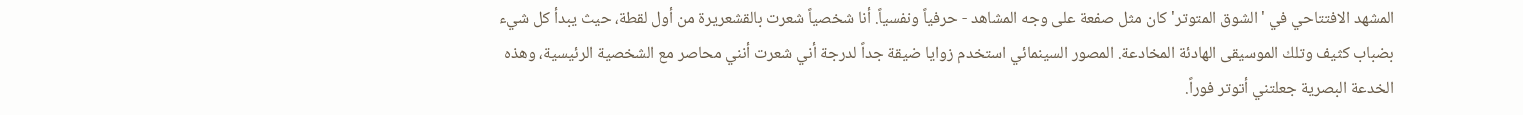المشهد الافتتاحي في 'الشوق المتوتر' كان مثل صفعة على وجه المشاهد - حرفياً ونفسياً. أنا شخصياً شعرت بالقشعريرة من أول لقطة، حيث يبدأ كل شيء بضباب كثيف وتلك الموسيقى الهادئة المخادعة. المصور السينمائي استخدم زوايا ضيقة جداً لدرجة أني شعرت أنني محاصر مع الشخصية الرئيسية، وهذه الخدعة البصرية جعلتني أتوتر فوراً.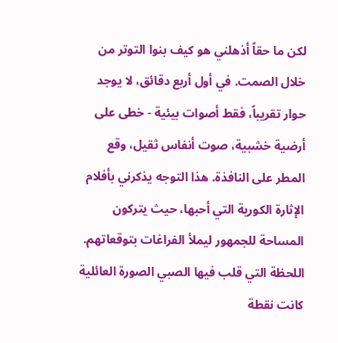لكن ما حقاً أذهلني هو كيف بنوا التوتر من خلال الصمت. في أول أربع دقائق، لا يوجد حوار تقريباً، فقط أصوات بيئية - خطى على أرضية خشبية، صوت أنفاس ثقيل، وقع المطر على النافذة. هذا التوجه يذكرني بأفلام الإثارة الكورية التي أحبها، حيث يتركون المساحة للجمهور ليملأ الفراغات بتوقعاتهم.
اللحظة التي قلب فيها الصبي الصورة العائلية كانت نقطة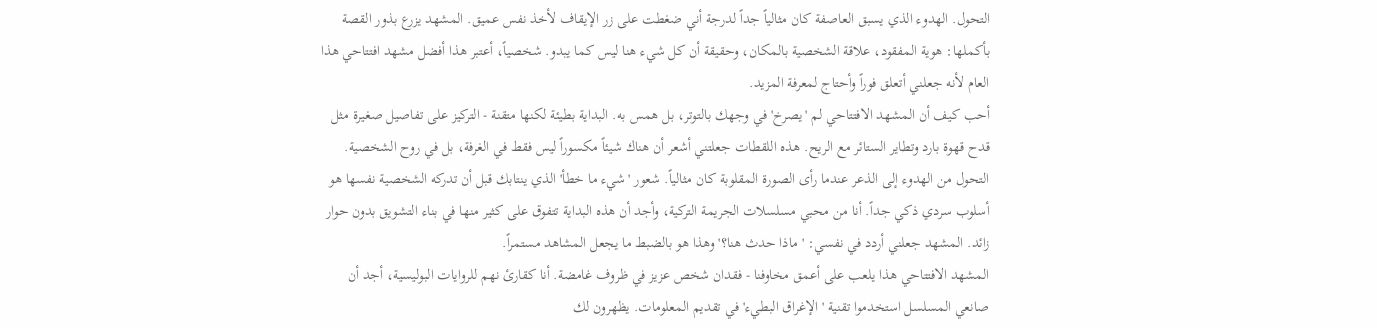التحول. الهدوء الذي يسبق العاصفة كان مثالياً جداً لدرجة أني ضغطت على زر الإيقاف لأخذ نفس عميق. المشهد يزرع بذور القصة بأكملها: هوية المفقود، علاقة الشخصية بالمكان، وحقيقة أن كل شيء هنا ليس كما يبدو. شخصياً، أعتبر هذا أفضل مشهد افتتاحي هذا العام لأنه جعلني أتعلق فوراً وأحتاج لمعرفة المزيد.
أحب كيف أن المشهد الافتتاحي لم 'يصرخ' في وجهك بالتوتر، بل همس به. البداية بطيئة لكنها متقنة - التركيز على تفاصيل صغيرة مثل قدح قهوة بارد وتطاير الستائر مع الريح. هذه اللقطات جعلتني أشعر أن هناك شيئاً مكسوراً ليس فقط في الغرفة، بل في روح الشخصية.
التحول من الهدوء إلى الذعر عندما رأى الصورة المقلوبة كان مثالياً. شعور 'شيء ما خطأ' الذي ينتابك قبل أن تدركه الشخصية نفسها هو أسلوب سردي ذكي جداً. أنا من محبي مسلسلات الجريمة التركية، وأجد أن هذه البداية تتفوق على كثير منها في بناء التشويق بدون حوار زائد. المشهد جعلني أردد في نفسي: 'ماذا حدث هنا؟' وهذا هو بالضبط ما يجعل المشاهد مستمراً.
المشهد الافتتاحي هذا يلعب على أعمق مخاوفنا - فقدان شخص عزيز في ظروف غامضة. أنا كقارئ نهم للروايات البوليسية، أجد أن صانعي المسلسل استخدموا تقنية 'الإغراق البطيء' في تقديم المعلومات. يظهرون لك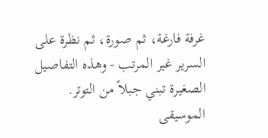غرفة فارغة، ثم صورة، ثم نظرة على السرير غير المرتب - وهذه التفاصيل الصغيرة تبني جبلاً من التوتر.
الموسيقى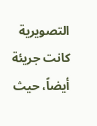التصويرية كانت جريئة أيضاً، حيث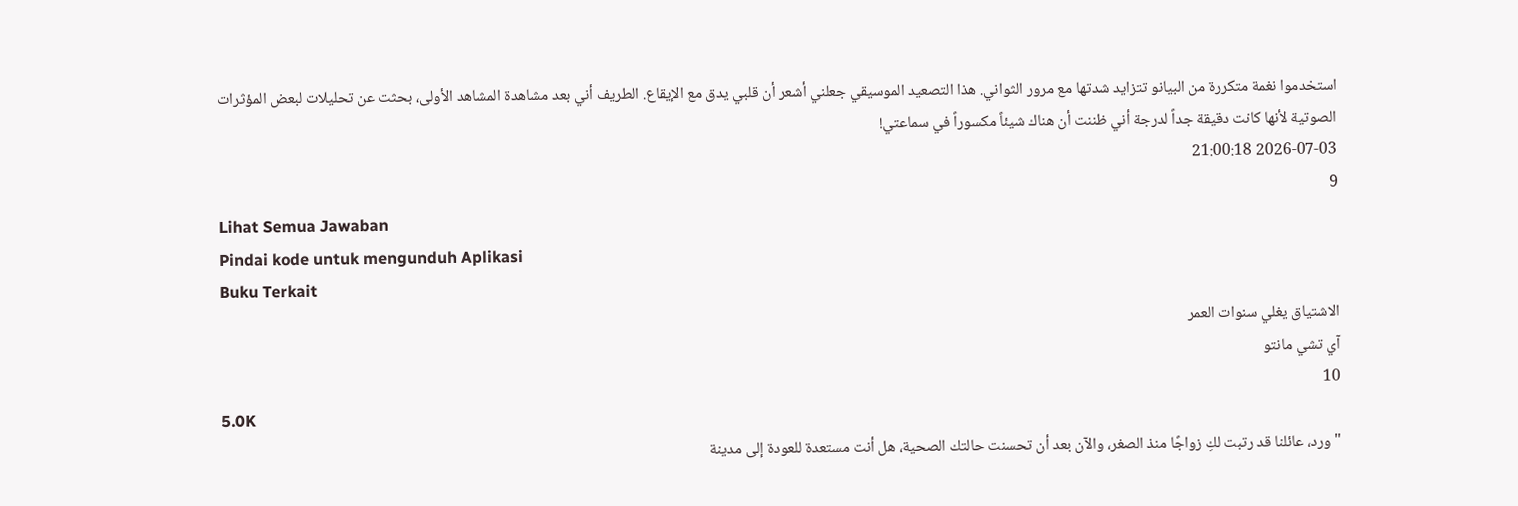استخدموا نغمة متكررة من البيانو تتزايد شدتها مع مرور الثواني. هذا التصعيد الموسيقي جعلني أشعر أن قلبي يدق مع الإيقاع. الطريف أني بعد مشاهدة المشاهد الأولى، بحثت عن تحليلات لبعض المؤثرات الصوتية لأنها كانت دقيقة جداً لدرجة أني ظننت أن هناك شيئاً مكسوراً في سماعتي!
2026-07-03 21:00:18
9
Lihat Semua Jawaban
Pindai kode untuk mengunduh Aplikasi
Buku Terkait
الاشتياق يغلي سنوات العمر
آي تشي مانتو
10
5.0K
"ورد، عائلنا قد رتبت لكِ زواجًا منذ الصغر، والآن بعد أن تحسنت حالتك الصحية، هل أنت مستعدة للعودة إلى مدينة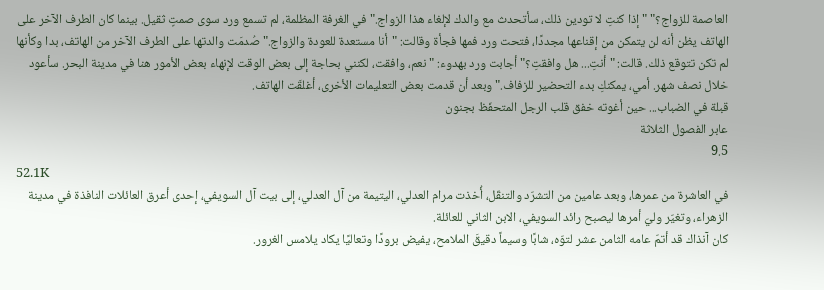العاصمة للزواج؟" "إذا كنتِ لا تودين ذلك، سأتحدث مع والدك لإلغاء هذا الزواج." في الغرفة المظلمة، لم تسمع ورد سوى صمتٍ ثقيل. بينما كان الطرف الآخر على الهاتف يظن أنه لن يتمكن من إقناعها مجددًا، فتحت ورد فمها فجأة وقالت: "أنا مستعدة للعودة والزواج." صُدمَت والدتها على الطرف الآخر من الهاتف، بدا وكأنها لم تكن تتوقع ذلك. قالت: "أنتِ... هل وافقتِ؟" أجابت ورد بهدوء: "نعم، وافقت، لكنني بحاجة إلى بعض الوقت لإنهاء بعض الأمور هنا في مدينة البحر. سأعود خلال نصف شهر. أمي، يمكنكِ بدء التحضير للزفاف." وبعد أن قدمت بعض التعليمات الأخرى، أغلقَت الهاتف.
قبلة في الضباب... حين أغوته خفق قلب الرجل المتحفّظ بجنون
عابر الفصول الثلاثة
9.5
52.1K
في العاشرة من عمرها، وبعد عامين من التشرّد والتنقّل، أُخذت مرام العدلي، اليتيمة من آل العدلي، إلى بيت آل السويفي، إحدى أعرق العائلات النافذة في مدينة الزهراء، وتغيّر وليّ أمرها ليصبح رائد السويفي، الابن الثاني للعائلة.
كان آنذاك قد أتمّ عامه الثامن عشر لتوّه، شابًا وسيماً دقيقَ الملامح، يفيض برودًا وتعاليًا يكاد يلامس الغرور.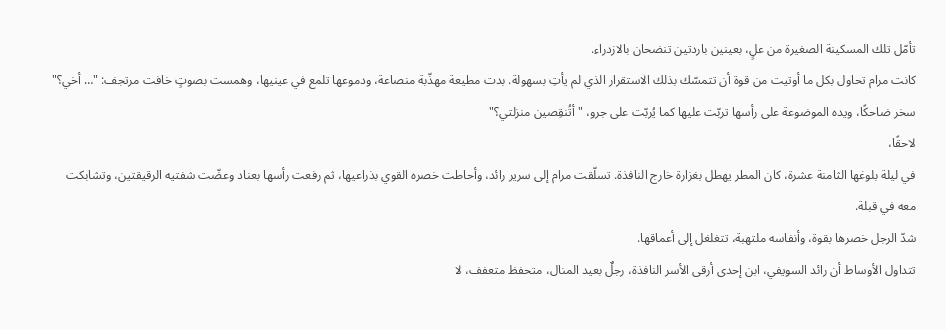تأمّل تلك المسكينة الصغيرة من علٍ، بعينين باردتين تنضحان بالازدراء.
كانت مرام تحاول بكل ما أوتيت من قوة أن تتمسّك بذلك الاستقرار الذي لم يأتِ بسهولة. بدت مطيعة مهذّبة منصاعة، ودموعها تلمع في عينيها، وهمست بصوتٍ خافت مرتجف: "… أخي؟"
سخر ضاحكًا، ويده الموضوعة على رأسها تربّت عليها كما يُربّت على جرو، "أتُنقِصين منزلتي؟"
لاحقًا،
في ليلة بلوغها الثامنة عشرة، كان المطر يهطل بغزارة خارج النافذة. تسلّقت مرام إلى سرير رائد، وأحاطت خصره القوي بذراعيها، ثم رفعت رأسها بعناد وعضّت شفتيه الرقيقتين، وتشابكت معه في قبلة.
شدّ الرجل خصرها بقوة، وأنفاسه ملتهبة، تتغلغل إلى أعماقها.
تتداول الأوساط أن رائد السويفي، ابن إحدى أرقى الأسر النافذة، رجلٌ بعيد المنال، متحفظ متعفف، لا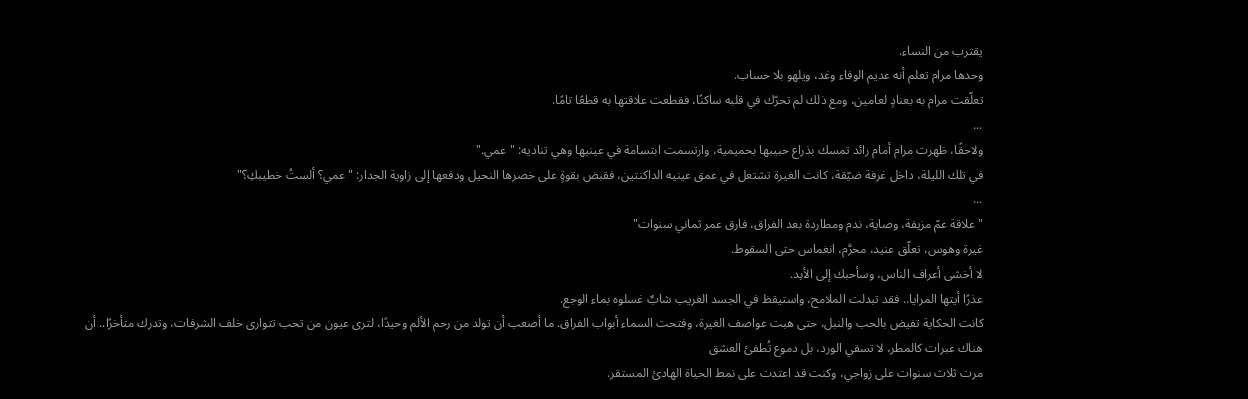يقترب من النساء.
وحدها مرام تعلم أنه عديم الوفاء وغد، ويلهو بلا حساب.
تعلّقت مرام به بعنادٍ لعامين، ومع ذلك لم تحرّك في قلبه ساكنًا، فقطعت علاقتها به قطعًا تامًا.
...
ولاحقًا، ظهرت مرام أمام رائد تمسك بذراع حبيبها بحميمية، وارتسمت ابتسامة في عينيها وهي تناديه: "عمي."
في تلك الليلة، داخل غرفة ضيّقة، كانت الغيرة تشتعل في عمق عينيه الداكنتين، فقبض بقوةٍ على خصرها النحيل ودفعها إلى زاوية الجدار: "عمي؟ ألستُ خطيبكِ؟"
...
"علاقة عمّ مزيفة، وصاية، ندم ومطاردة بعد الفراق، فارق عمر ثماني سنوات"
غيرة وهوس، تعلّق عنيد، محرَّم، انغماس حتى السقوط.
لا أخشى أعراف الناس، وسأحبك إلى الأبد.
عذرًا أيتها المرايا.. فقد تبدلت الملامح، واستيقظ في الجسد الغريب شابٌ غسلوه بماء الوجع.
كانت الحكاية تفيض بالحب والنبل، حتى هبت عواصف الغيرة، وفتحت السماء أبواب الفراق. ما أصعب أن تولد من رحم الألم وحيدًا، لترى عيون من تحب تتوارى خلف الشرفات، وتدرك متأخرًا.. أن هناك عبرات كالمطر، لا تسقي الورد، بل دموع تُطفئ العشق
مرت ثلاث سنوات على زواجي، وكنت قد اعتدت على نمط الحياة الهادئ المستقر.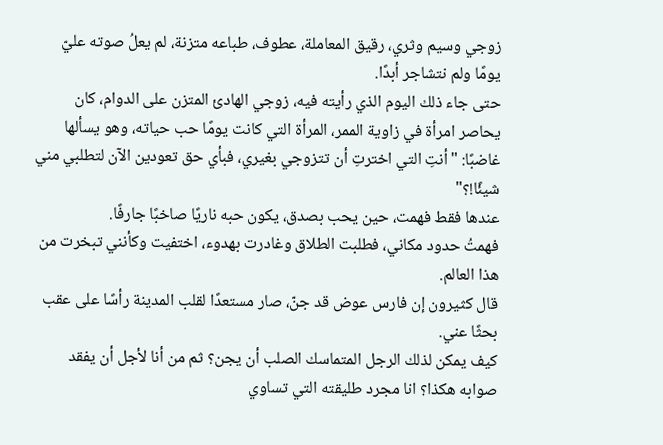زوجي وسيم وثري، رقيق المعاملة، عطوف، طباعه متزنة، لم يعلُ صوته عليّ يومًا ولم نتشاجر أبدًا.
حتى جاء ذلك اليوم الذي رأيته فيه، زوجي الهادئ المتزن على الدوام، كان يحاصر امرأة في زاوية الممر، المرأة التي كانت يومًا حب حياته، وهو يسألها غاضبًا: "أنتِ التي اخترتِ أن تتزوجي بغيري، فبأي حق تعودين الآن لتطلبي مني شيئًا!؟"
عندها فقط فهمت، حين يحب بصدق، يكون حبه ناريًا صاخبًا جارفًا.
فهمتُ حدود مكاني، فطلبت الطلاق وغادرت بهدوء، اختفيت وكأنني تبخرت من هذا العالم.
قال كثيرون إن فارس عوض قد جنّ، صار مستعدًا لقلب المدينة رأسًا على عقب بحثًا عني.
كيف يمكن لذلك الرجل المتماسك الصلب أن يجن؟ ثم من أنا لأجل أن يفقد صوابه هكذا؟ انا مجرد طليقته التي تساوي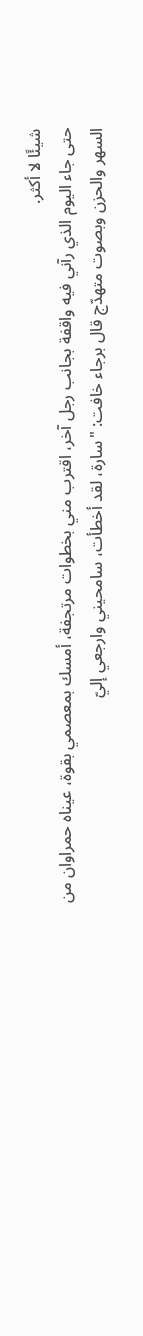شيئًا لا أكثر.
حتى جاء اليوم الذي رآني فيه واقفة بجانب رجل آخر، اقترب مني بخطوات مرتجفة، أمسك بمعصمي بقوة، عيناه حمراوان من السهر والحزن وبصوت متهدّج قال برجاء خافت: "سارة، لقد أخطأت، سامحيني وارجعي إليّ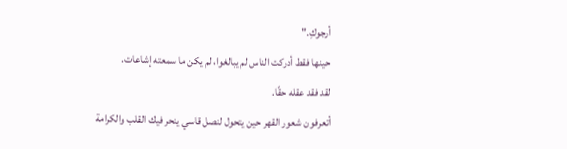أرجوكِ."
حينها فقط أدركت الناس لم يبالغوا، لم يكن ما سمعته إشاعات.
لقد فقد عقله حقًا.
أتعرفون شعور القهر حين يتحول لنصل قاسي ينحر فيك القلب والكرامة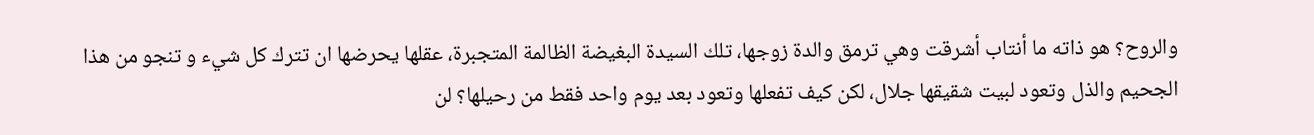والروح؟ هو ذاته ما أنتاب أشرقت وهي ترمق والدة زوجها، تلك السيدة البغيضة الظالمة المتجبرة، عقلها يحرضها ان تترك كل شيء و تنجو من هذا الجحيم والذل وتعود لبيت شقيقها جلال، لكن كيف تفعلها وتعود بعد يوم واحد فقط من رحيلها؟ لن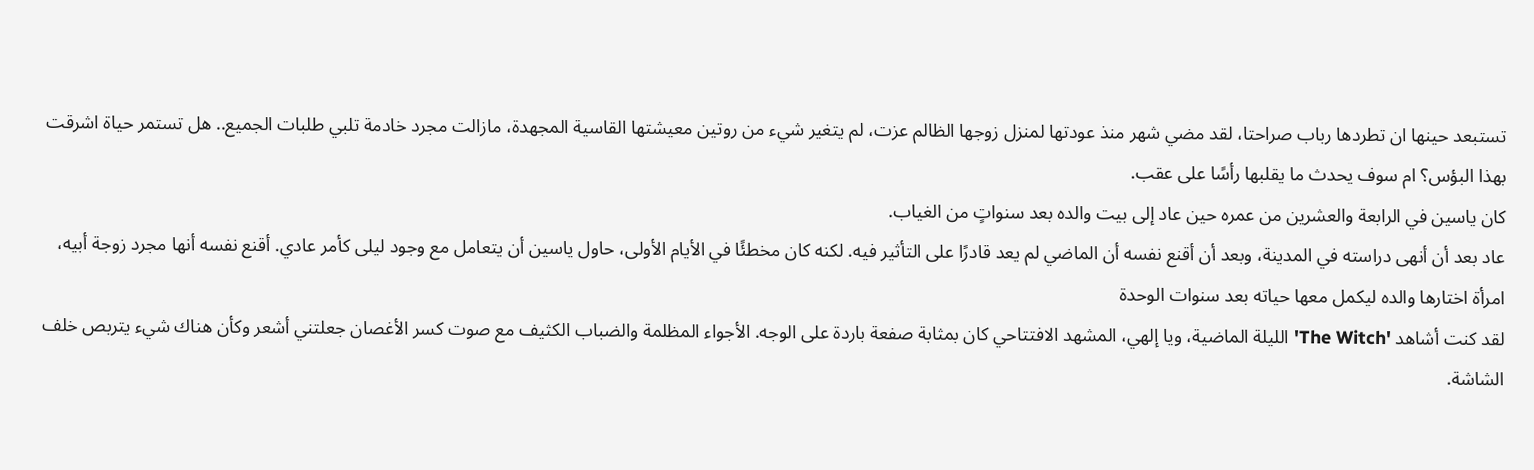تستبعد حينها ان تطردها رباب صراحتا، لقد مضي شهر منذ عودتها لمنزل زوجها الظالم عزت، لم يتغير شيء من روتين معيشتها القاسية المجهدة، مازالت مجرد خادمة تلبي طلبات الجميع.. هل تستمر حياة اشرقت بهذا البؤس؟ ام سوف يحدث ما يقلبها رأسًا على عقب.
كان ياسين في الرابعة والعشرين من عمره حين عاد إلى بيت والده بعد سنواتٍ من الغياب.
عاد بعد أن أنهى دراسته في المدينة، وبعد أن أقنع نفسه أن الماضي لم يعد قادرًا على التأثير فيه. لكنه كان مخطئًا في الأيام الأولى، حاول ياسين أن يتعامل مع وجود ليلى كأمر عادي. أقنع نفسه أنها مجرد زوجة أبيه، امرأة اختارها والده ليكمل معها حياته بعد سنوات الوحدة
لقد كنت أشاهد 'The Witch' الليلة الماضية، ويا إلهي، المشهد الافتتاحي كان بمثابة صفعة باردة على الوجه. الأجواء المظلمة والضباب الكثيف مع صوت كسر الأغصان جعلتني أشعر وكأن هناك شيء يتربص خلف الشاشة.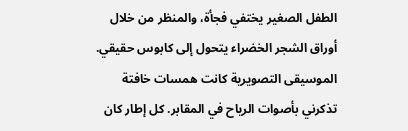الطفل الصغير يختفي فجأة، والمنظر من خلال أوراق الشجر الخضراء يتحول إلى كابوس حقيقي. الموسيقى التصويرية كانت همسات خافتة تذكرني بأصوات الرياح في المقابر. كل إطار كان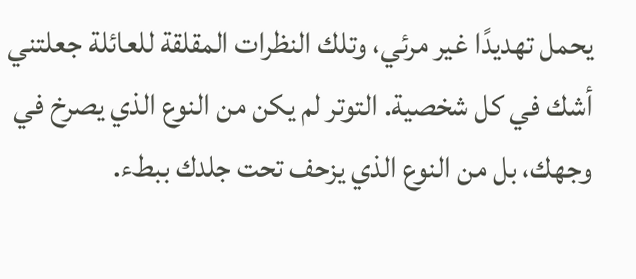يحمل تهديدًا غير مرئي، وتلك النظرات المقلقة للعائلة جعلتني أشك في كل شخصية. التوتر لم يكن من النوع الذي يصرخ في وجهك، بل من النوع الذي يزحف تحت جلدك ببطء.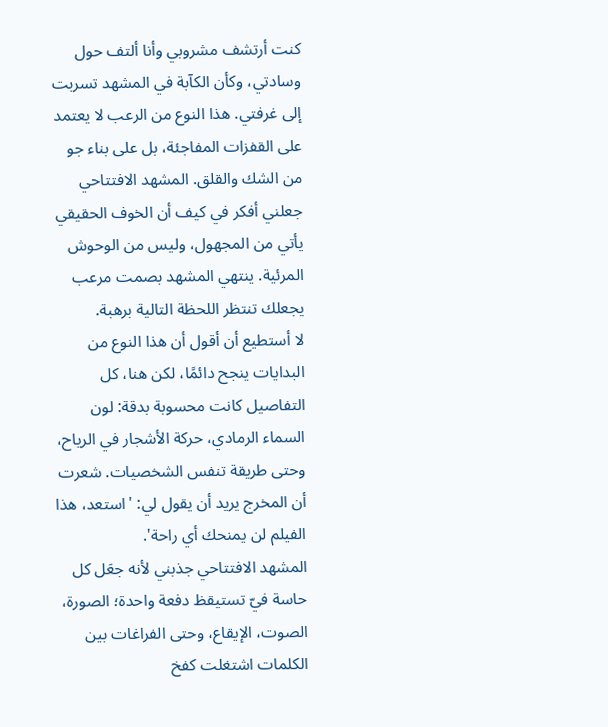كنت أرتشف مشروبي وأنا ألتف حول وسادتي، وكأن الكآبة في المشهد تسربت إلى غرفتي. هذا النوع من الرعب لا يعتمد على القفزات المفاجئة، بل على بناء جو من الشك والقلق. المشهد الافتتاحي جعلني أفكر في كيف أن الخوف الحقيقي يأتي من المجهول، وليس من الوحوش المرئية. ينتهي المشهد بصمت مرعب يجعلك تنتظر اللحظة التالية برهبة.
لا أستطيع أن أقول أن هذا النوع من البدايات ينجح دائمًا، لكن هنا، كل التفاصيل كانت محسوبة بدقة: لون السماء الرمادي، حركة الأشجار في الرياح، وحتى طريقة تنفس الشخصيات. شعرت أن المخرج يريد أن يقول لي: 'استعد، هذا الفيلم لن يمنحك أي راحة'.
المشهد الافتتاحي جذبني لأنه جعَل كل حاسة فيّ تستيقظ دفعة واحدة؛ الصورة، الصوت، الإيقاع، وحتى الفراغات بين الكلمات اشتغلت كفخ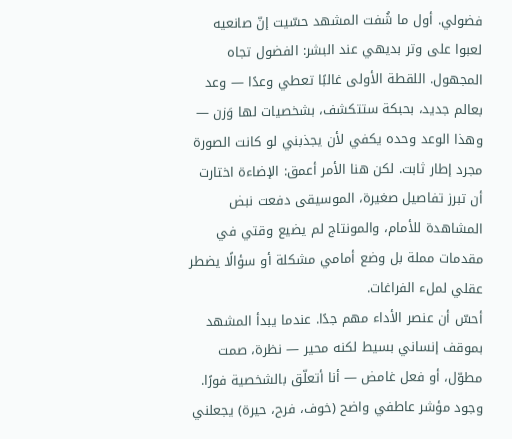فضولي. أول ما شُفت المشهد حسّيت إنّ صانعيه لعبوا على وتر بديهي عند البشر: الفضول تجاه المجهول. اللقطة الأولى غالبًا تعطي وعدًا — وعد بعالم جديد، بحبكة ستتكشف، بشخصيات لها وَزن — وهذا الوعد وحده يكفي لأن يجذبني لو كانت الصورة مجرد إطار ثابت. لكن هنا الأمر أعمق: الإضاءة اختارت أن تبرز تفاصيل صغيرة، الموسيقى دفعت نبض المشاهدة للأمام، والمونتاج لم يضيع وقتي في مقدمات مملة بل وضع أمامي مشكلة أو سؤالًا يضطر عقلي لملء الفراغات.
أحسّ أن عنصر الأداء مهم جدًا. عندما يبدأ المشهد بموقف إنساني بسيط لكنه محير — نظرة، صمت مطوّل، أو فعل غامض — أنا أتعلّق بالشخصية فورًا. وجود مؤشر عاطفي واضح (خوف، فرح، حيرة) يجعلني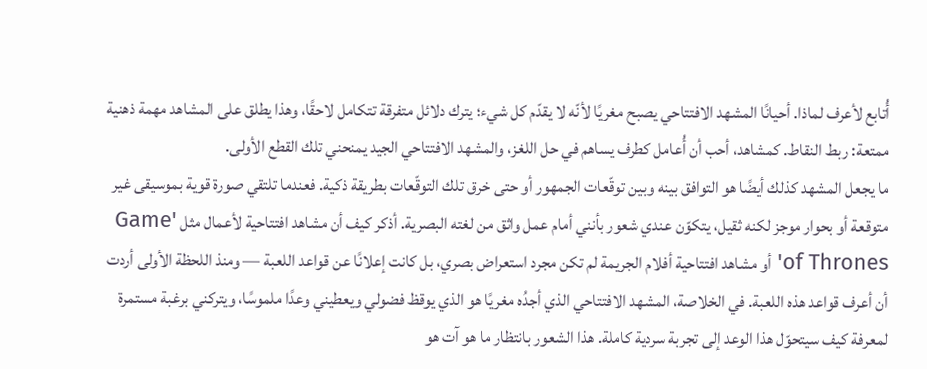أُتابع لأعرف لماذا. أحيانًا المشهد الافتتاحي يصبح مغريًا لأنّه لا يقدّم كل شيء؛ يترك دلائل متفرقة تتكامل لاحقًا، وهذا يطلق على المشاهد مهمة ذهنية ممتعة: ربط النقاط. كمشاهد، أحب أن أُعامل كطرف يساهم في حل اللغز، والمشهد الافتتاحي الجيد يمنحني تلك القطع الأولى.
ما يجعل المشهد كذلك أيضًا هو التوافق بينه وبين توقّعات الجمهور أو حتى خرق تلك التوقّعات بطريقة ذكية. فعندما تلتقي صورة قوية بموسيقى غير متوقعة أو بحوار موجز لكنه ثقيل، يتكوّن عندي شعور بأنني أمام عمل واثق من لغته البصرية. أذكر كيف أن مشاهد افتتاحية لأعمال مثل 'Game of Thrones' أو مشاهد افتتاحية أفلام الجريمة لم تكن مجرد استعراض بصري، بل كانت إعلانًا عن قواعد اللعبة — ومنذ اللحظة الأولى أردت أن أعرف قواعد هذه اللعبة. في الخلاصة، المشهد الافتتاحي الذي أجدُه مغريًا هو الذي يوقظ فضولي ويعطيني وعدًا ملموسًا، ويتركني برغبة مستمرة لمعرفة كيف سيتحوّل هذا الوعد إلى تجربة سردية كاملة. هذا الشعور بانتظار ما هو آت هو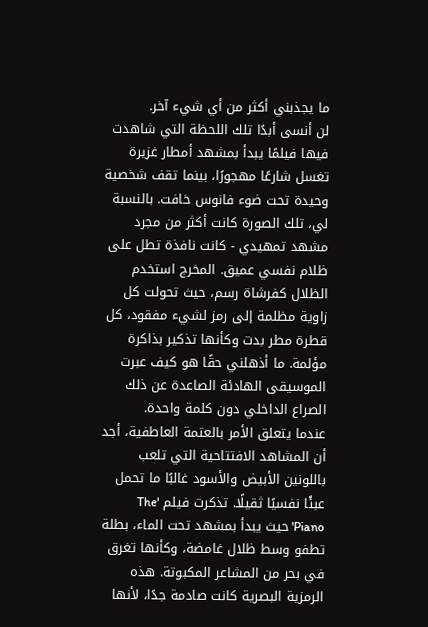ما يجذبني أكثر من أي شيء آخر.
لن أنسى أبدًا تلك اللحظة التي شاهدت فيها فيلمًا يبدأ بمشهد أمطار غزيرة تغسل شارعًا مهجورًا، بينما تقف شخصية وحيدة تحت ضوء فانوس خافت. بالنسبة لي، تلك الصورة كانت أكثر من مجرد مشهد تمهيدي - كانت نافذة تطل على ظلام نفسي عميق. المخرج استخدم الظلال كفرشاة رسم، حيث تحولت كل زاوية مظلمة إلى رمز لشيء مفقود، كل قطرة مطر بدت وكأنها تذكير بذاكرة مؤلمة. ما أذهلني حقًا هو كيف عبرت الموسيقى الهادئة الصاعدة عن ذلك الصراع الداخلي دون كلمة واحدة.
عندما يتعلق الأمر بالعتمة العاطفية، أجد أن المشاهد الافتتاحية التي تلعب باللونين الأبيض والأسود غالبًا ما تحمل عبئًا نفسيًا ثقيلًا. تذكرت فيلم 'The Piano' حيث يبدأ بمشهد تحت الماء، بطلة تطفو وسط ظلال غامضة، وكأنها تغرق في بحر من المشاعر المكبوتة. هذه الرمزية البصرية كانت صادمة جدًا، لأنها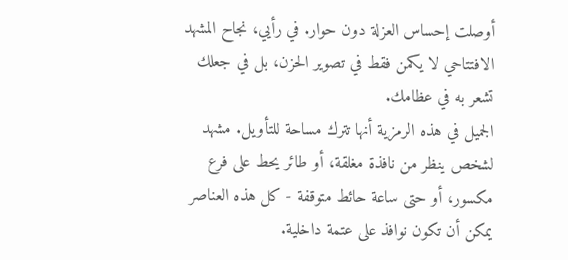أوصلت إحساس العزلة دون حوار. في رأيي، نجاح المشهد الافتتاحي لا يكمن فقط في تصوير الحزن، بل في جعلك تشعر به في عظامك.
الجميل في هذه الرمزية أنها تترك مساحة للتأويل. مشهد لشخص ينظر من نافذة مغلقة، أو طائر يحط على فرع مكسور، أو حتى ساعة حائط متوقفة - كل هذه العناصر يمكن أن تكون نوافذ على عتمة داخلية.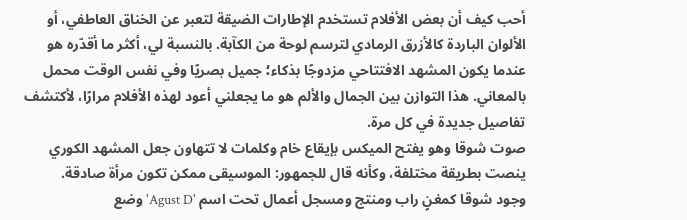أحب كيف أن بعض الأفلام تستخدم الإطارات الضيقة لتعبر عن الخناق العاطفي، أو الألوان الباردة كالأزرق الرمادي لترسم لوحة من الكآبة. بالنسبة لي، أكثر ما أقدّره هو عندما يكون المشهد الافتتاحي مزدوجًا بذكاء؛ جميل بصريًا وفي نفس الوقت محمل بالمعاني. هذا التوازن بين الجمال والألم هو ما يجعلني أعود لهذه الأفلام مرارًا، لأكتشف تفاصيل جديدة في كل مرة.
صوت شوقا وهو يفتح الميكس بإيقاع خام وكلمات لا تتهاون جعل المشهد الكوري ينصت بطريقة مختلفة، وكأنه قال للجمهور: الموسيقى ممكن تكون مرأة صادقة.
وجود شوقا كمغنٍ راب ومنتج ومسجل أعمال تحت اسم 'Agust D' وضع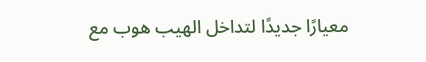معيارًا جديدًا لتداخل الهيب هوب مع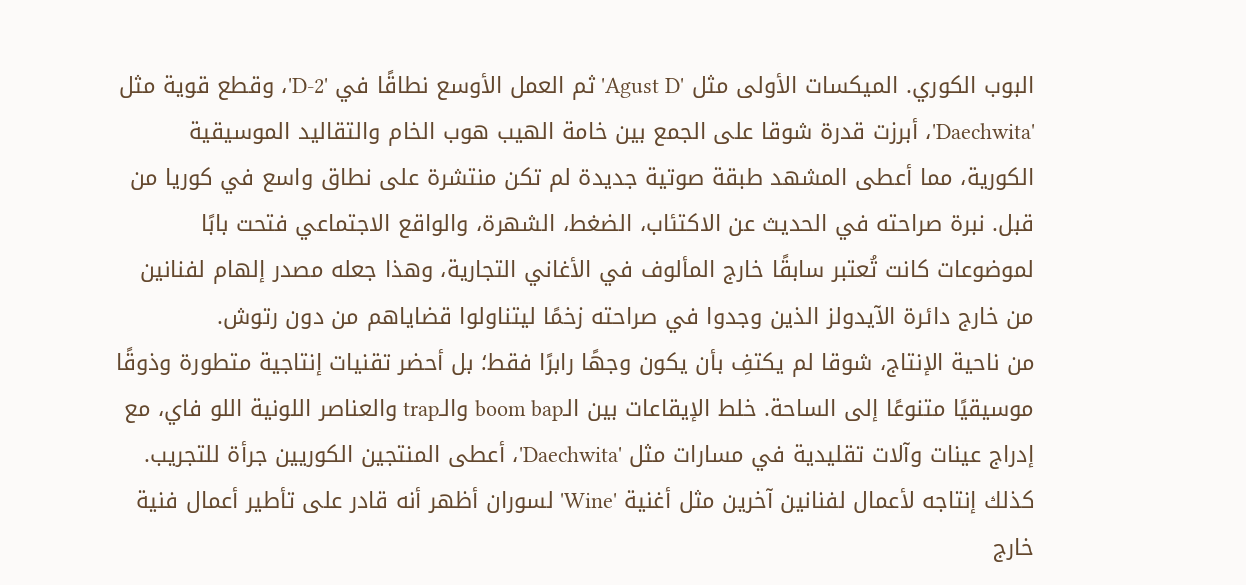البوب الكوري. الميكسات الأولى مثل 'Agust D' ثم العمل الأوسع نطاقًا في 'D-2'، وقطع قوية مثل 'Daechwita'، أبرزت قدرة شوقا على الجمع بين خامة الهيب هوب الخام والتقاليد الموسيقية الكورية، مما أعطى المشهد طبقة صوتية جديدة لم تكن منتشرة على نطاق واسع في كوريا من قبل. نبرة صراحته في الحديث عن الاكتئاب، الضغط، الشهرة، والواقع الاجتماعي فتحت بابًا لموضوعات كانت تُعتبر سابقًا خارج المألوف في الأغاني التجارية، وهذا جعله مصدر إلهام لفنانين من خارج دائرة الآيدولز الذين وجدوا في صراحته زخمًا ليتناولوا قضاياهم من دون رتوش.
من ناحية الإنتاج، شوقا لم يكتفِ بأن يكون وجهًا رابرًا فقط؛ بل أحضر تقنيات إنتاجية متطورة وذوقًا موسيقيًا متنوعًا إلى الساحة. خلط الإيقاعات بين الـboom bap والـtrap والعناصر اللونية اللو فاي، مع إدراج عينات وآلات تقليدية في مسارات مثل 'Daechwita'، أعطى المنتجين الكوريين جرأة للتجريب. كذلك إنتاجه لأعمال لفنانين آخرين مثل أغنية 'Wine' لسوران أظهر أنه قادر على تأطير أعمال فنية خارج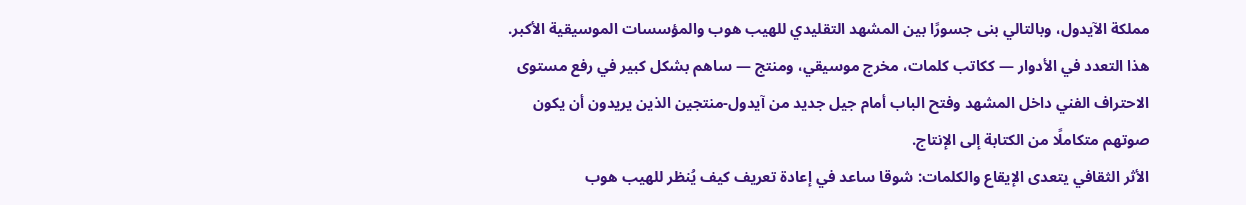مملكة الآيدول، وبالتالي بنى جسورًا بين المشهد التقليدي للهيب هوب والمؤسسات الموسيقية الأكبر. هذا التعدد في الأدوار — ككاتب كلمات، مخرج موسيقي، ومنتج — ساهم بشكل كبير في رفع مستوى الاحتراف الفني داخل المشهد وفتح الباب أمام جيل جديد من آيدول-منتجين الذين يريدون أن يكون صوتهم متكاملًا من الكتابة إلى الإنتاج.
الأثر الثقافي يتعدى الإيقاع والكلمات: شوقا ساعد في إعادة تعريف كيف يُنظر للهيب هوب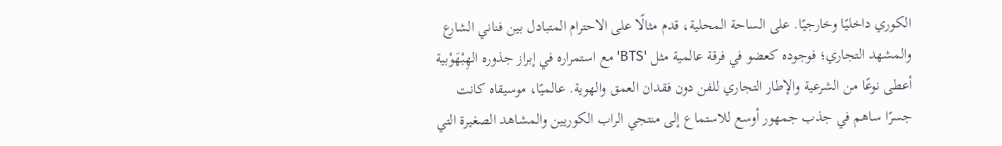الكوري داخليًا وخارجيًا. على الساحة المحلية، قدم مثالًا على الاحترام المتبادل بين فناني الشارع والمشهد التجاري؛ فوجوده كعضو في فرقة عالمية مثل 'BTS' مع استمراره في إبراز جذوره الهِبْهَوْبية أعطى نوعًا من الشرعية والإطار التجاري للفن دون فقدان العمق والهوية. عالميًا، موسيقاه كانت جسرًا ساهم في جذب جمهور أوسع للاستماع إلى منتجي الراب الكوريين والمشاهد الصغيرة التي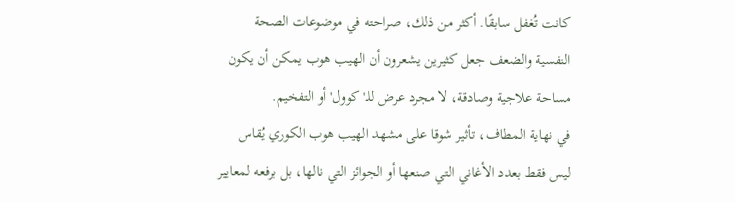كانت تُغفل سابقًا. أكثر من ذلك، صراحته في موضوعات الصحة النفسية والضعف جعل كثيرين يشعرون أن الهيب هوب يمكن أن يكون مساحة علاجية وصادقة، لا مجرد عرض للـ'كوول' أو التفخيم.
في نهاية المطاف، تأثير شوقا على مشهد الهيب هوب الكوري يُقاس ليس فقط بعدد الأغاني التي صنعها أو الجوائز التي نالها، بل برفعه لمعايير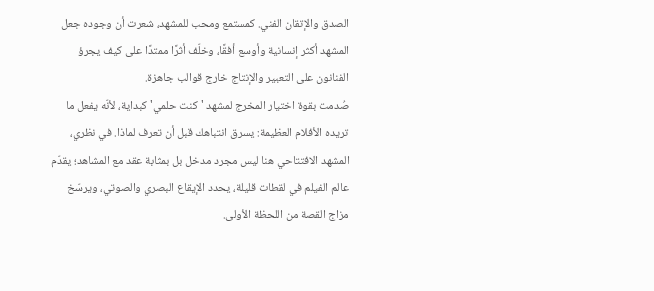الصدق والإتقان الفني. كمستمع ومحب للمشهد، شعرت أن وجوده جعل المشهد أكثر إنسانية وأوسع أفقًا، وخلّف أثرًا ممتدًا على كيف يجرؤ الفنانون على التعبير والإنتاج خارج قوالب جاهزة.
صُدمت بقوة اختيار المخرج لمشهد 'كنت حلمي' كبداية، لأنّه يفعل ما تريده الأفلام العظيمة: يسرق انتباهك قبل أن تعرف لماذا. في نظري، المشهد الافتتاحي هنا ليس مجرد مدخل بل بمثابة عقد مع المشاهد؛ يقدّم عالم الفيلم في لقطات قليلة، يحدد الإيقاع البصري والصوتي، ويرسّخ مزاج القصة من اللحظة الأولى.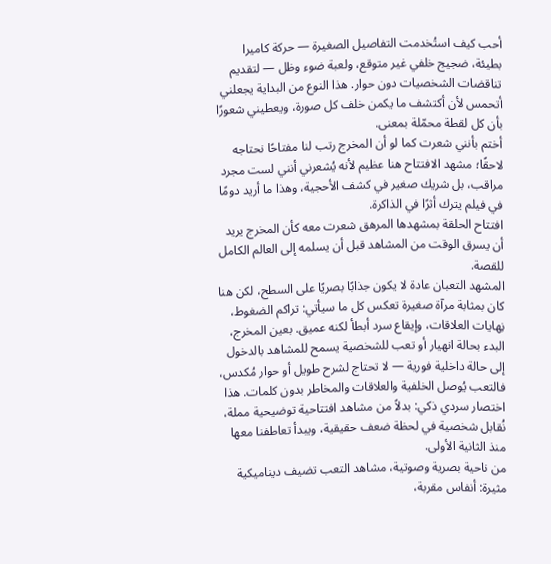أحب كيف استُخدمت التفاصيل الصغيرة — حركة كاميرا بطيئة، ضجيج خلفي غير متوقع، ولعبة ضوء وظل — لتقديم تناقضات الشخصيات دون حوار. هذا النوع من البداية يجعلني أتحمس لأن أكتشف ما يكمن خلف كل صورة، ويعطيني شعورًا بأن كل لقطة محمّلة بمعنى.
أختم بأنني شعرت كما لو أن المخرج رتب لنا مفتاحًا نحتاجه لاحقًا؛ مشهد الافتتاح هنا عظيم لأنه يُشعرني أنني لست مجرد مراقب، بل شريك صغير في كشف الأحجية، وهذا ما أريد دومًا في فيلم يترك أثرًا في الذاكرة.
افتتاح الحلقة بمشهدها المرهق شعرت معه كأن المخرج يريد أن يسرق الوقت من المشاهد قبل أن يسلمه إلى العالم الكامل للقصة.
المشهد التعبان عادة لا يكون جذابًا بصريًا على السطح، لكن هنا كان بمثابة مرآة صغيرة تعكس كل ما سيأتي: تراكم الضغوط، نِهايات العلاقات، وإيقاع سرد أبطأ لكنه عميق. بعين المخرج، البدء بحالة انهيار أو تعب للشخصية يسمح للمشاهد بالدخول إلى حالة داخلية فورية — لا تحتاج لشرح طويل أو حوار مُكدس، فالتعب يُوصل الخلفية والعلاقات والمخاطر بدون كلمات. هذا اختصار سردي ذكي: بدلاً من مشاهد افتتاحية توضيحية مملة، نُقابل شخصية في لحظة ضعف حقيقية، ويبدأ تعاطفنا معها منذ الثانية الأولى.
من ناحية بصرية وصوتية، مشاهد التعب تضيف ديناميكية مثيرة: أنفاس مقربة،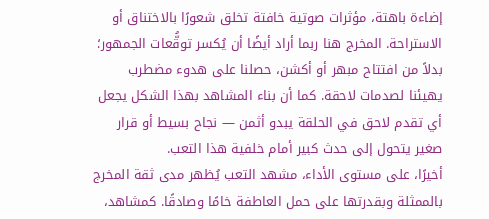إضاءة باهتة، مؤثرات صوتية خافتة تخلق شعورًا بالاختناق أو الاستراحة. المخرج هنا ربما أراد أيضًا أن يُكسر توقُّعات الجمهور؛ بدلاً من افتتاح مبهر أو أكشن، حصلنا على هدوء مضطرب يهيئنا لصدمات لاحقة. كما أن بناء المشاهد بهذا الشكل يجعل أي تقدم لاحق في الحلقة يبدو أثمن — نجاح بسيط أو قرار صغير يتحول إلى حدث كبير أمام خلفية هذا التعب.
أخيرًا، على مستوى الأداء، مشهد التعب يُظهر مدى ثقة المخرج بالممثلة وبقدرتها على حمل العاطفة خامًا وصادقًا. كمشاهد،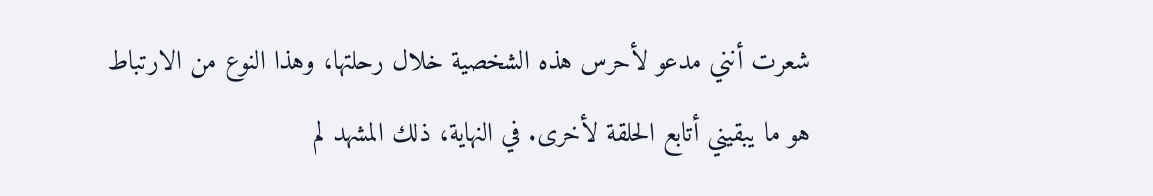شعرت أنني مدعو لأحرس هذه الشخصية خلال رحلتها، وهذا النوع من الارتباط هو ما يبقيني أتابع الحلقة لأخرى. في النهاية، ذلك المشهد لم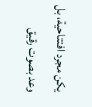يكن مجرد افتتاحية، بل وعد بصوت رقيق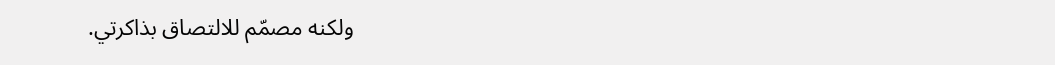ولكنه مصمّم للالتصاق بذاكرتي.